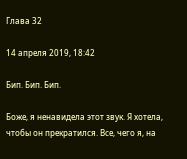Глава 32

14 апреля 2019, 18:42

Бип. Бип. Бип.

Боже, я ненавидела этот звук. Я хотела, чтобы он прекратился. Все, чего я, на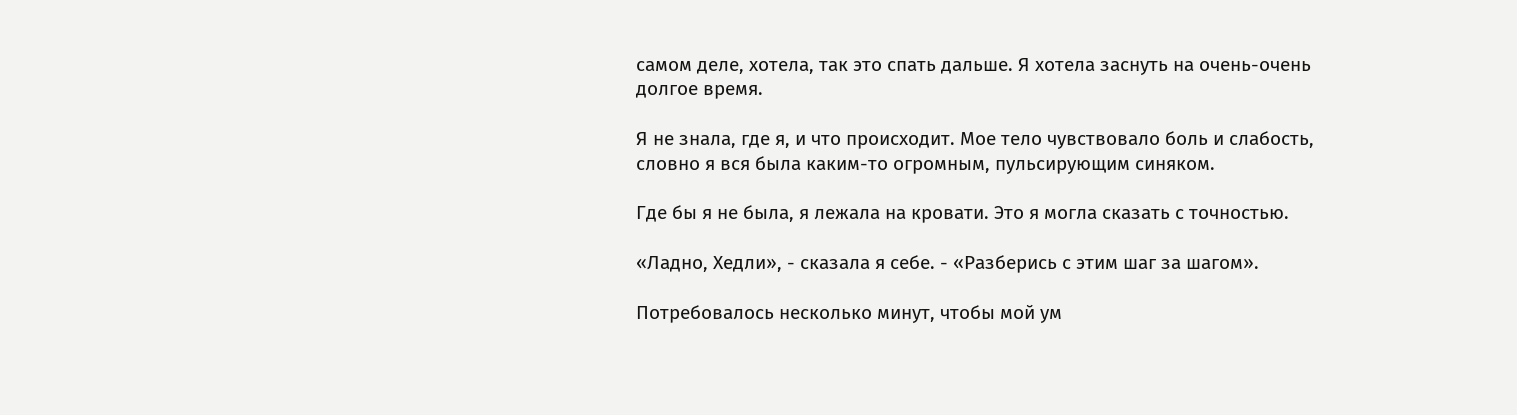самом деле, хотела, так это спать дальше. Я хотела заснуть на очень-очень долгое время.

Я не знала, где я, и что происходит. Мое тело чувствовало боль и слабость, словно я вся была каким-то огромным, пульсирующим синяком.

Где бы я не была, я лежала на кровати. Это я могла сказать с точностью.

«Ладно, Хедли», - сказала я себе. - «Разберись с этим шаг за шагом».

Потребовалось несколько минут, чтобы мой ум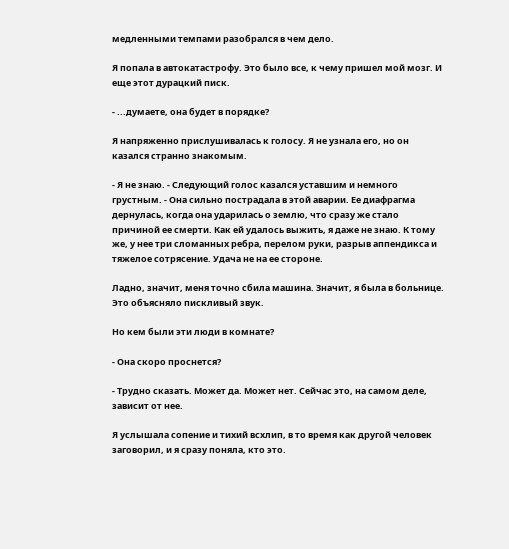медленными темпами разобрался в чем дело.

Я попала в автокатастрофу. Это было все, к чему пришел мой мозг. И еще этот дурацкий писк.

- ...думаете, она будет в порядке?

Я напряженно прислушивалась к голосу. Я не узнала его, но он казался странно знакомым.

- Я не знаю. - Следующий голос казался уставшим и немного грустным. - Она сильно пострадала в этой аварии. Ее диафрагма дернулась, когда она ударилась о землю, что сразу же стало причиной ее смерти. Как ей удалось выжить, я даже не знаю. К тому же, у нее три сломанных ребра, перелом руки, разрыв аппендикса и тяжелое сотрясение. Удача не на ее стороне.

Ладно, значит, меня точно сбила машина. Значит, я была в больнице. Это объясняло пискливый звук.

Но кем были эти люди в комнате?

- Она скоро проснется?

- Трудно сказать. Может да. Может нет. Сейчас это, на самом деле, зависит от нее.

Я услышала сопение и тихий всхлип, в то время как другой человек заговорил, и я сразу поняла, кто это.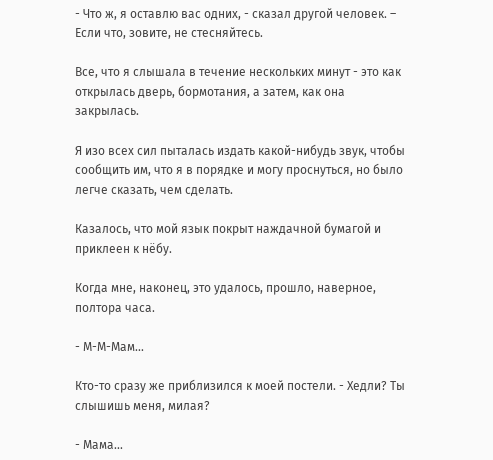- Что ж, я оставлю вас одних, - сказал другой человек. – Если что, зовите, не стесняйтесь.

Все, что я слышала в течение нескольких минут - это как открылась дверь, бормотания, а затем, как она закрылась.

Я изо всех сил пыталась издать какой-нибудь звук, чтобы сообщить им, что я в порядке и могу проснуться, но было легче сказать, чем сделать.

Казалось, что мой язык покрыт наждачной бумагой и приклеен к нёбу.

Когда мне, наконец, это удалось, прошло, наверное, полтора часа.

- М-М-Мам...

Кто-то сразу же приблизился к моей постели. - Хедли? Ты слышишь меня, милая?

- Мама...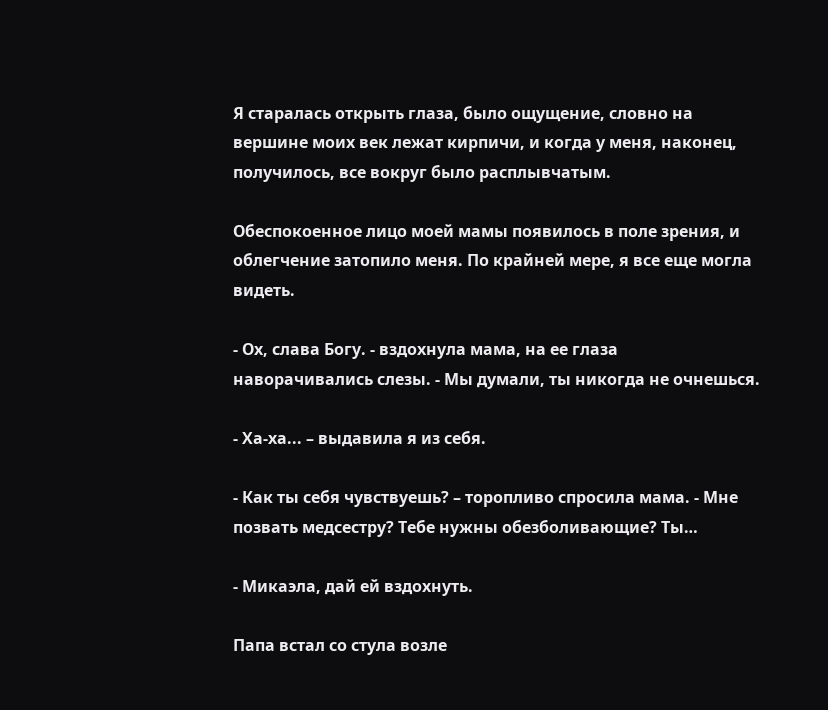Я старалась открыть глаза, было ощущение, словно на вершине моих век лежат кирпичи, и когда у меня, наконец, получилось, все вокруг было расплывчатым.

Обеспокоенное лицо моей мамы появилось в поле зрения, и облегчение затопило меня. По крайней мере, я все еще могла видеть.

- Ох, слава Богу. - вздохнула мама, на ее глаза наворачивались слезы. - Мы думали, ты никогда не очнешься.

- Ха-ха... – выдавила я из себя.

- Как ты себя чувствуешь? – торопливо спросила мама. - Мне позвать медсестру? Тебе нужны обезболивающие? Ты…

- Микаэла, дай ей вздохнуть.

Папа встал со стула возле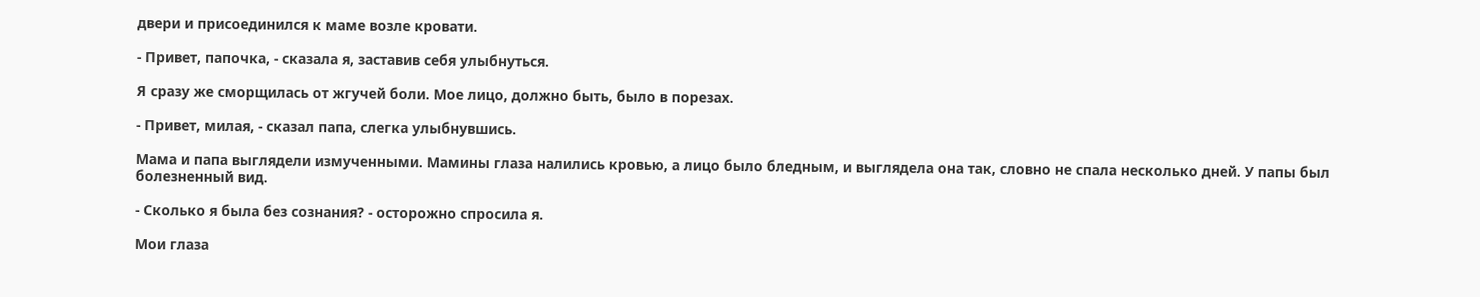двери и присоединился к маме возле кровати.

- Привет, папочка, - сказала я, заставив себя улыбнуться.

Я сразу же сморщилась от жгучей боли. Мое лицо, должно быть, было в порезах.

- Привет, милая, - сказал папа, слегка улыбнувшись.

Мама и папа выглядели измученными. Мамины глаза налились кровью, а лицо было бледным, и выглядела она так, словно не спала несколько дней. У папы был болезненный вид.

- Сколько я была без сознания? - осторожно спросила я.

Мои глаза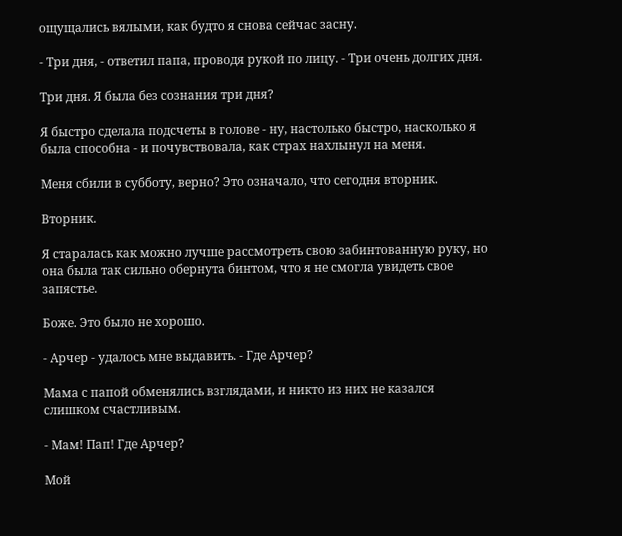ощущались вялыми, как будто я снова сейчас засну.

- Три дня, - ответил папа, проводя рукой по лицу. - Три очень долгих дня.

Три дня. Я была без сознания три дня?

Я быстро сделала подсчеты в голове - ну, настолько быстро, насколько я была способна - и почувствовала, как страх нахлынул на меня.

Меня сбили в субботу, верно? Это означало, что сегодня вторник.

Вторник.

Я старалась как можно лучше рассмотреть свою забинтованную руку, но она была так сильно обернута бинтом, что я не смогла увидеть свое запястье.

Боже. Это было не хорошо.

- Арчер - удалось мне выдавить. - Где Арчер?

Мама с папой обменялись взглядами, и никто из них не казался слишком счастливым.

- Мам! Пап! Где Арчер?

Мой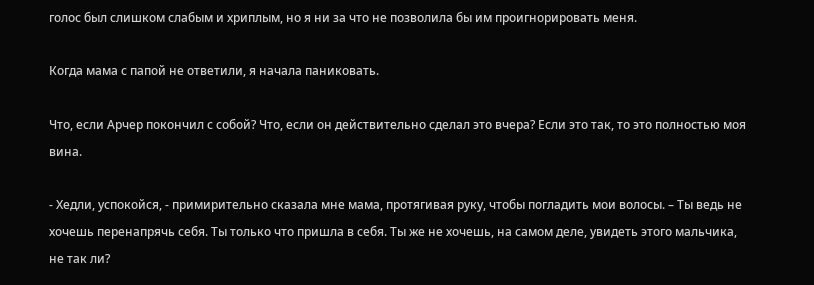голос был слишком слабым и хриплым, но я ни за что не позволила бы им проигнорировать меня.

Когда мама с папой не ответили, я начала паниковать.

Что, если Арчер покончил с собой? Что, если он действительно сделал это вчера? Если это так, то это полностью моя вина.

- Хедли, успокойся, - примирительно сказала мне мама, протягивая руку, чтобы погладить мои волосы. – Ты ведь не хочешь перенапрячь себя. Ты только что пришла в себя. Ты же не хочешь, на самом деле, увидеть этого мальчика, не так ли?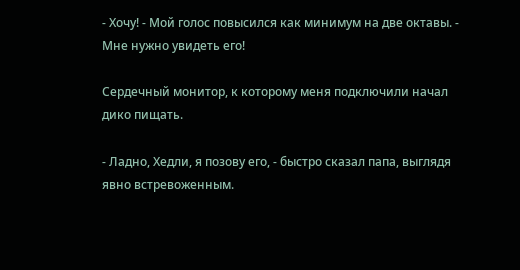- Хочу! - Мой голос повысился как минимум на две октавы. - Мне нужно увидеть его!

Сердечный монитор, к которому меня подключили начал дико пищать.

- Ладно, Хедли, я позову его, - быстро сказал папа, выглядя явно встревоженным.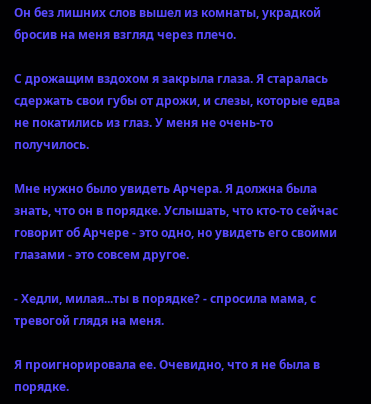Он без лишних слов вышел из комнаты, украдкой бросив на меня взгляд через плечо.

С дрожащим вздохом я закрыла глаза. Я старалась сдержать свои губы от дрожи, и слезы, которые едва не покатились из глаз. У меня не очень-то получилось.

Мне нужно было увидеть Арчера. Я должна была знать, что он в порядке. Услышать, что кто-то сейчас говорит об Арчере - это одно, но увидеть его своими глазами - это совсем другое.

- Хедли, милая...ты в порядке? - спросила мама, с тревогой глядя на меня.

Я проигнорировала ее. Очевидно, что я не была в порядке.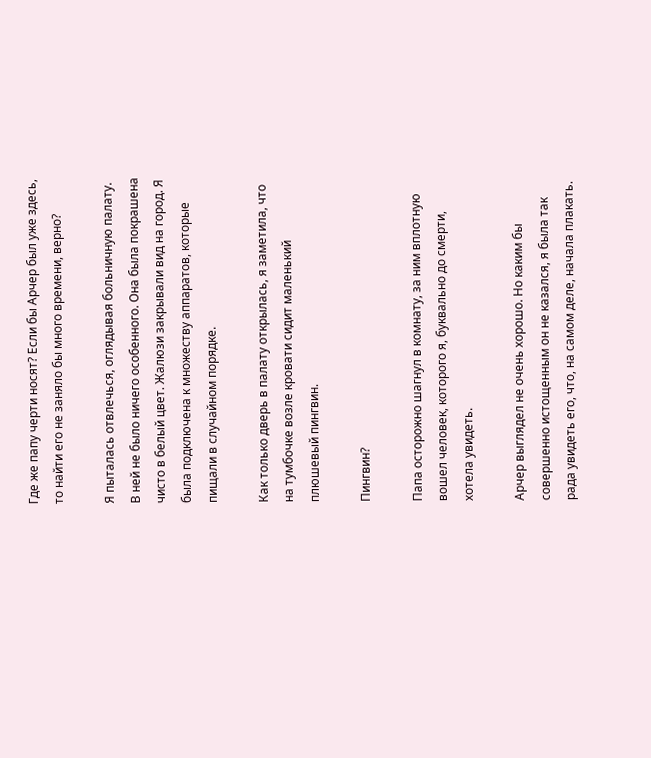Где же папу черти носят? Если бы Арчер был уже здесь, то найти его не заняло бы много времени, верно?

Я пыталась отвлечься, оглядывая больничную палату. В ней не было ничего особенного. Она была покрашена чисто в белый цвет. Жалюзи закрывали вид на город. Я была подключена к множеству аппаратов, которые пищали в случайном порядке.

Как только дверь в палату открылась, я заметила, что на тумбочке возле кровати сидит маленький плюшевый пингвин.

Пингвин?

Папа осторожно шагнул в комнату, за ним вплотную вошел человек, которого я, буквально до смерти, хотела увидеть.

Арчер выглядел не очень хорошо. Но каким бы совершенно истощенным он не казался, я была так рада увидеть его, что, на самом деле, начала плакать.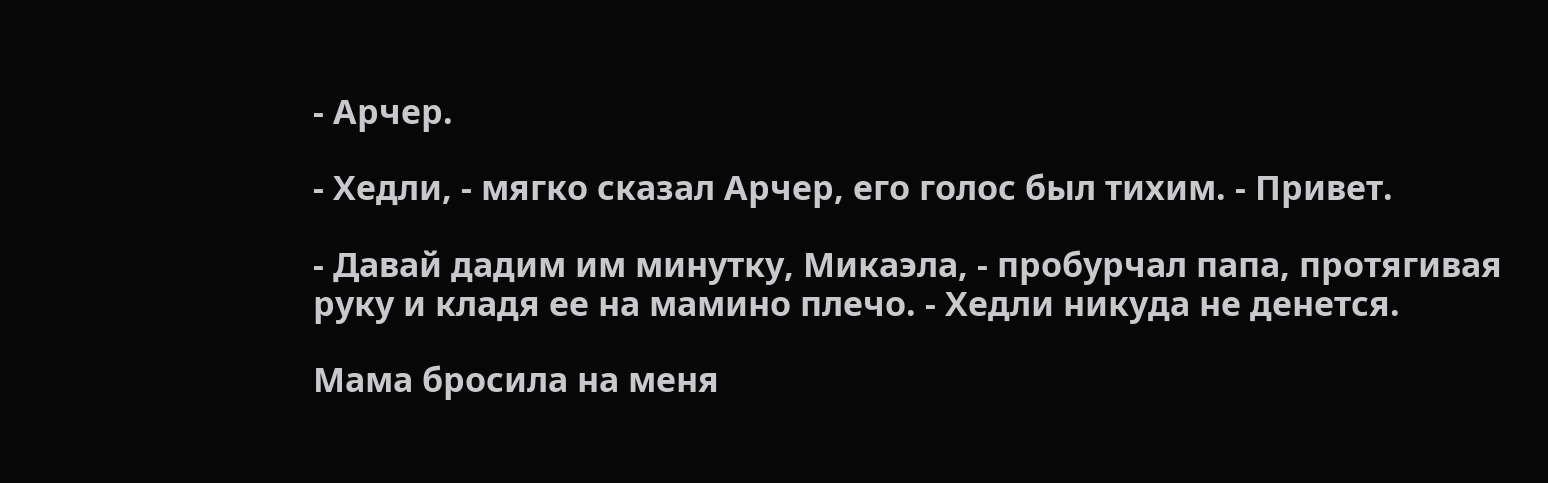- Арчер.

- Хедли, - мягко сказал Арчер, его голос был тихим. - Привет.

- Давай дадим им минутку, Микаэла, - пробурчал папа, протягивая руку и кладя ее на мамино плечо. - Хедли никуда не денется.

Мама бросила на меня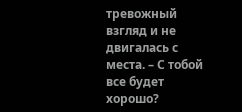тревожный взгляд и не двигалась с места. – С тобой все будет хорошо?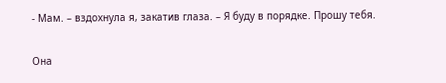- Мам. – вздохнула я, закатив глаза. – Я буду в порядке. Прошу тебя.

Она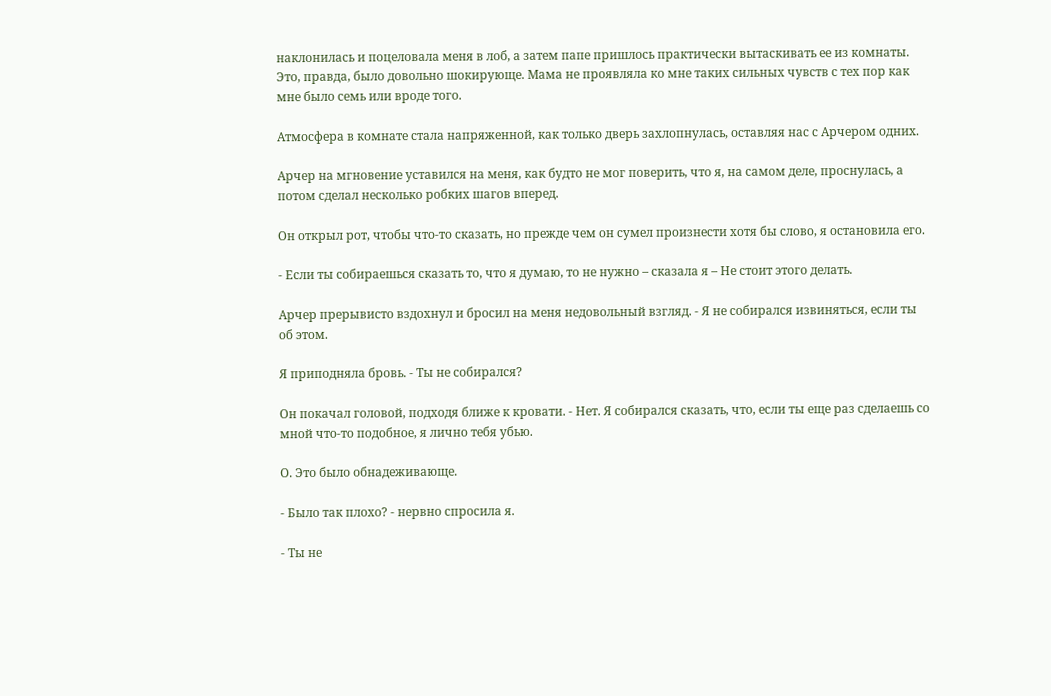наклонилась и поцеловала меня в лоб, а затем папе пришлось практически вытаскивать ее из комнаты. Это, правда, было довольно шокирующе. Мама не проявляла ко мне таких сильных чувств с тех пор как мне было семь или вроде того.

Атмосфера в комнате стала напряженной, как только дверь захлопнулась, оставляя нас с Арчером одних.

Арчер на мгновение уставился на меня, как будто не мог поверить, что я, на самом деле, проснулась, а потом сделал несколько робких шагов вперед.

Он открыл рот, чтобы что-то сказать, но прежде чем он сумел произнести хотя бы слово, я остановила его.

- Если ты собираешься сказать то, что я думаю, то не нужно – сказала я – Не стоит этого делать.

Арчер прерывисто вздохнул и бросил на меня недовольный взгляд. - Я не собирался извиняться, если ты об этом.

Я приподняла бровь. - Ты не собирался?

Он покачал головой, подходя ближе к кровати. - Нет. Я собирался сказать, что, если ты еще раз сделаешь со мной что-то подобное, я лично тебя убью.

О. Это было обнадеживающе.

- Было так плохо? - нервно спросила я.

- Ты не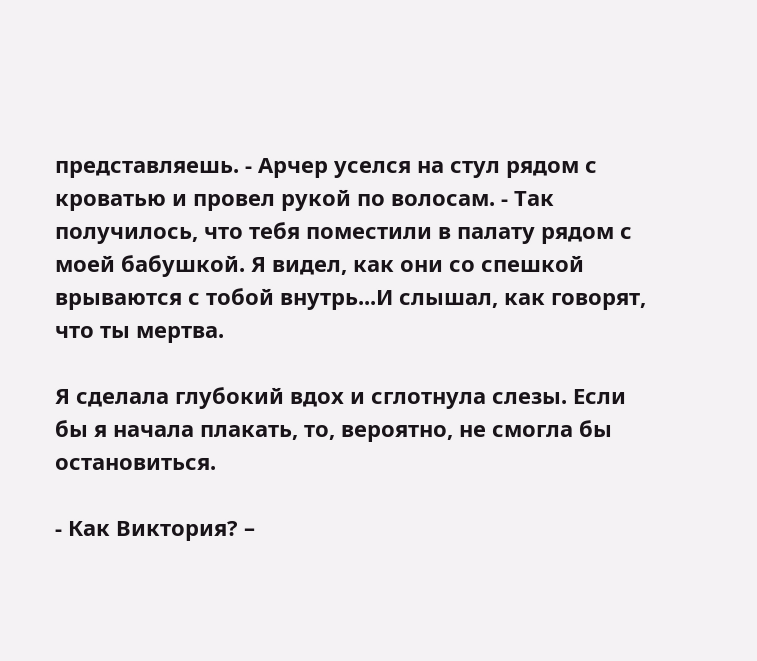представляешь. - Арчер уселся на стул рядом с кроватью и провел рукой по волосам. - Так получилось, что тебя поместили в палату рядом с моей бабушкой. Я видел, как они со спешкой врываются с тобой внутрь...И слышал, как говорят, что ты мертва.

Я сделала глубокий вдох и сглотнула слезы. Если бы я начала плакать, то, вероятно, не смогла бы остановиться.

- Как Виктория? –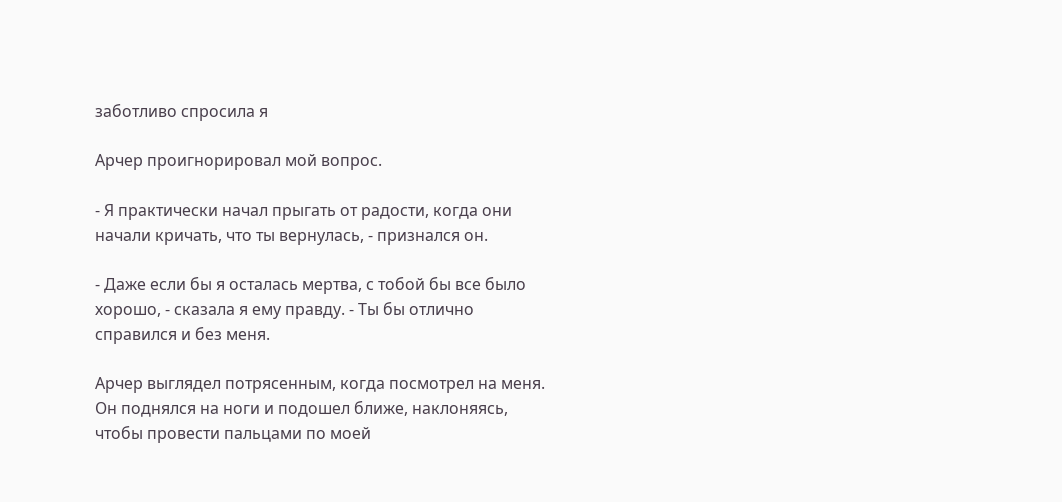заботливо спросила я

Арчер проигнорировал мой вопрос.

- Я практически начал прыгать от радости, когда они начали кричать, что ты вернулась, - признался он.

- Даже если бы я осталась мертва, с тобой бы все было хорошо, - сказала я ему правду. - Ты бы отлично справился и без меня.

Арчер выглядел потрясенным, когда посмотрел на меня. Он поднялся на ноги и подошел ближе, наклоняясь, чтобы провести пальцами по моей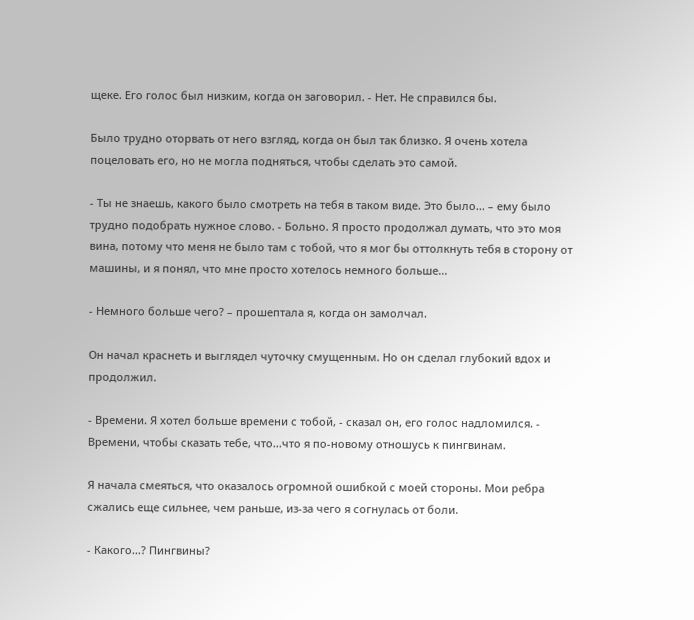щеке. Его голос был низким, когда он заговорил. - Нет. Не справился бы.

Было трудно оторвать от него взгляд, когда он был так близко. Я очень хотела поцеловать его, но не могла подняться, чтобы сделать это самой.

- Ты не знаешь, какого было смотреть на тебя в таком виде. Это было... – ему было трудно подобрать нужное слово. - Больно. Я просто продолжал думать, что это моя вина, потому что меня не было там с тобой, что я мог бы оттолкнуть тебя в сторону от машины, и я понял, что мне просто хотелось немного больше...

- Немного больше чего? – прошептала я, когда он замолчал.

Он начал краснеть и выглядел чуточку смущенным. Но он сделал глубокий вдох и продолжил.

- Времени. Я хотел больше времени с тобой, - сказал он, его голос надломился. - Времени, чтобы сказать тебе, что...что я по-новому отношусь к пингвинам.

Я начала смеяться, что оказалось огромной ошибкой с моей стороны. Мои ребра сжались еще сильнее, чем раньше, из-за чего я согнулась от боли.

- Какого…? Пингвины?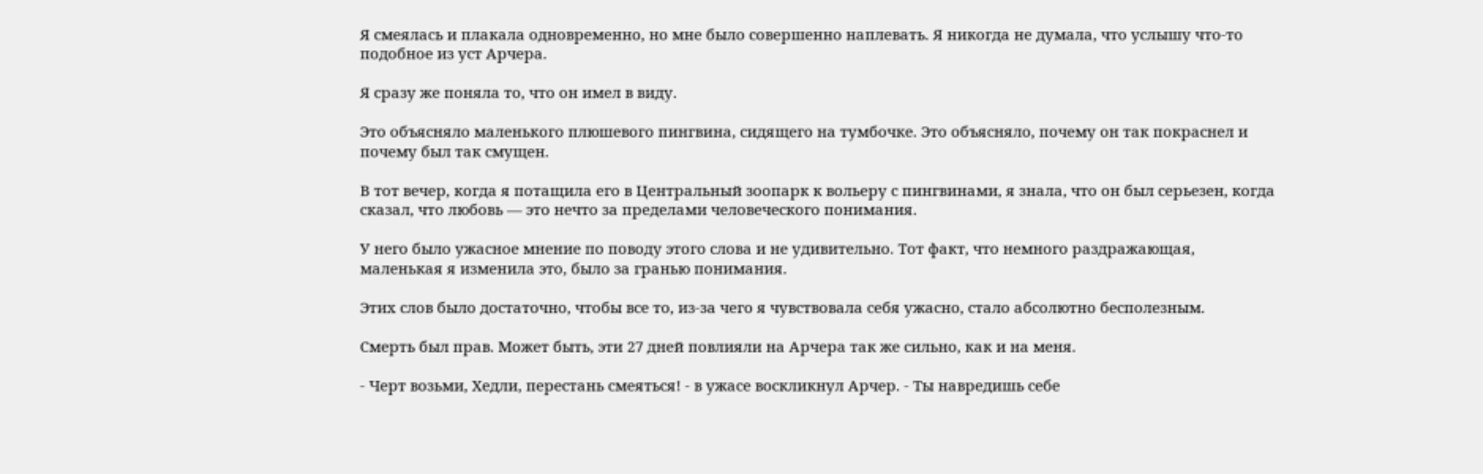Я смеялась и плакала одновременно, но мне было совершенно наплевать. Я никогда не думала, что услышу что-то подобное из уст Арчера.

Я сразу же поняла то, что он имел в виду.

Это объясняло маленького плюшевого пингвина, сидящего на тумбочке. Это объясняло, почему он так покраснел и почему был так смущен.

В тот вечер, когда я потащила его в Центральный зоопарк к вольеру с пингвинами, я знала, что он был серьезен, когда сказал, что любовь — это нечто за пределами человеческого понимания.

У него было ужасное мнение по поводу этого слова и не удивительно. Тот факт, что немного раздражающая, маленькая я изменила это, было за гранью понимания.

Этих слов было достаточно, чтобы все то, из-за чего я чувствовала себя ужасно, стало абсолютно бесполезным.

Смерть был прав. Может быть, эти 27 дней повлияли на Арчера так же сильно, как и на меня.

- Черт возьми, Хедли, перестань смеяться! - в ужасе воскликнул Арчер. - Ты навредишь себе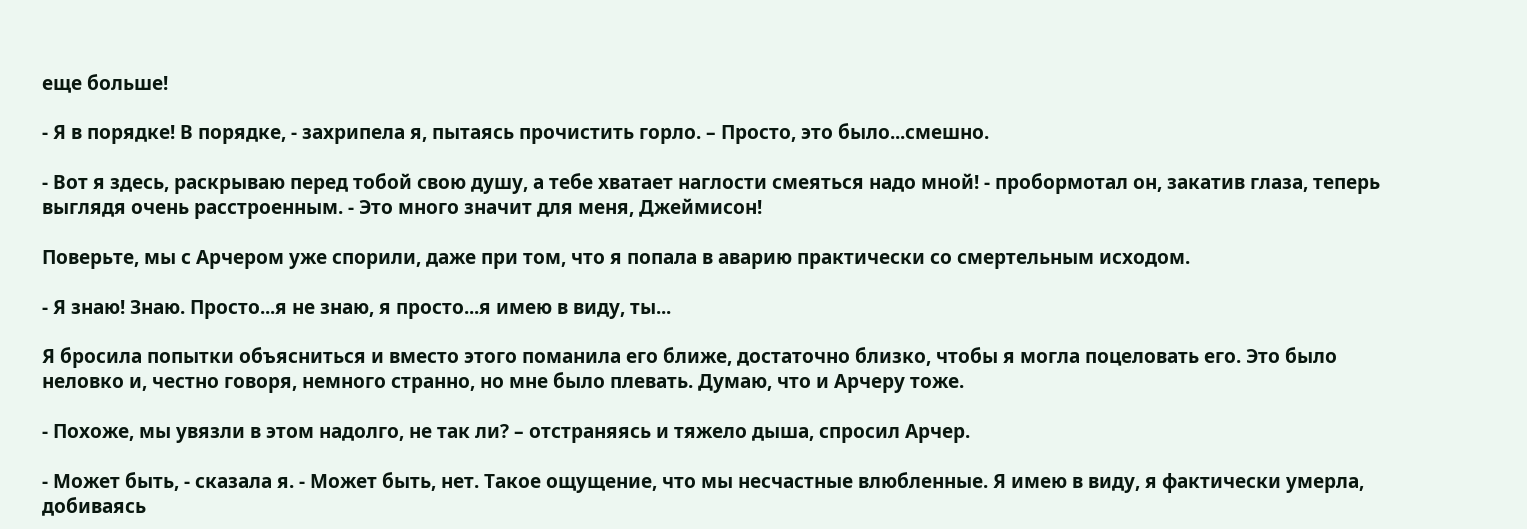еще больше!

- Я в порядке! В порядке, - захрипела я, пытаясь прочистить горло. – Просто, это было...смешно.

- Вот я здесь, раскрываю перед тобой свою душу, а тебе хватает наглости смеяться надо мной! - пробормотал он, закатив глаза, теперь выглядя очень расстроенным. - Это много значит для меня, Джеймисон!

Поверьте, мы с Арчером уже спорили, даже при том, что я попала в аварию практически со смертельным исходом.

- Я знаю! Знаю. Просто...я не знаю, я просто...я имею в виду, ты...

Я бросила попытки объясниться и вместо этого поманила его ближе, достаточно близко, чтобы я могла поцеловать его. Это было неловко и, честно говоря, немного странно, но мне было плевать. Думаю, что и Арчеру тоже.

- Похоже, мы увязли в этом надолго, не так ли? – отстраняясь и тяжело дыша, спросил Арчер.

- Может быть, - сказала я. - Может быть, нет. Такое ощущение, что мы несчастные влюбленные. Я имею в виду, я фактически умерла, добиваясь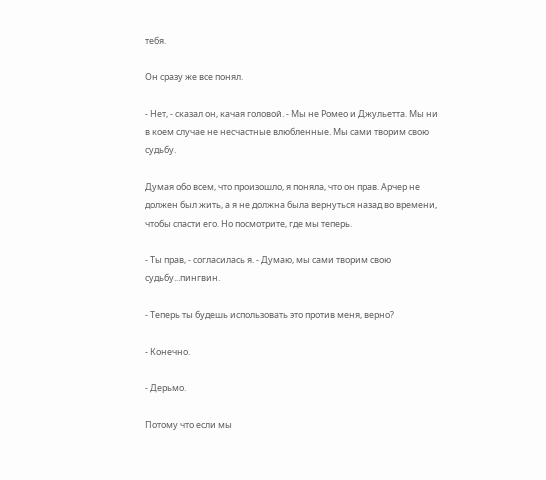тебя.

Он сразу же все понял.

- Нет, - сказал он, качая головой. - Мы не Ромео и Джульетта. Мы ни в коем случае не несчастные влюбленные. Мы сами творим свою судьбу.

Думая обо всем, что произошло, я поняла, что он прав. Арчер не должен был жить, а я не должна была вернуться назад во времени, чтобы спасти его. Но посмотрите, где мы теперь.

- Ты прав, - согласилась я. - Думаю, мы сами творим свою судьбу...пингвин.

- Теперь ты будешь использовать это против меня, верно?

- Конечно.

- Дерьмо.

Потому что если мы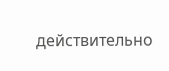действительно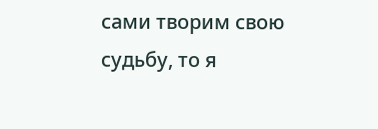сами творим свою судьбу, то я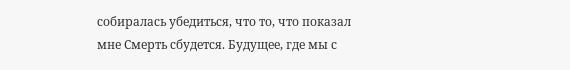собиралась убедиться, что то, что показал мне Смерть сбудется. Будущее, где мы с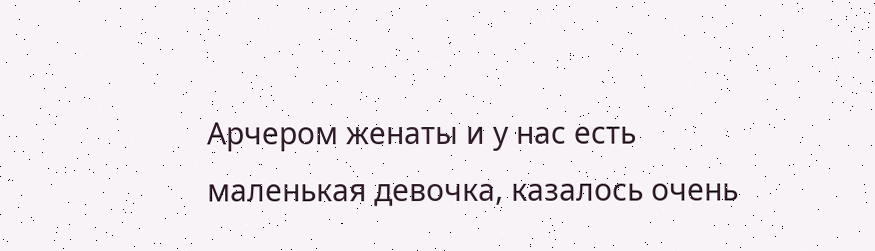Арчером женаты и у нас есть маленькая девочка, казалось очень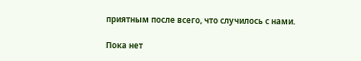приятным после всего, что случилось с нами.

Пока нет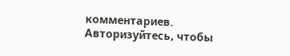комментариев. Авторизуйтесь, чтобы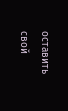оставить свой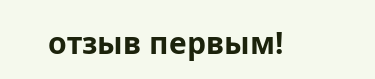отзыв первым!